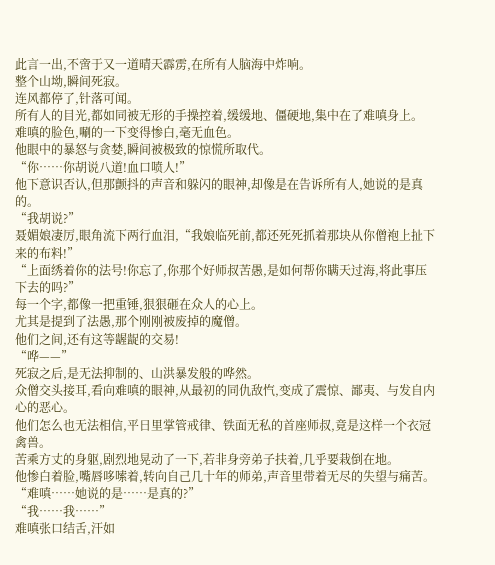此言一出,不啻于又一道晴天霹雳,在所有人脑海中炸响。
整个山坳,瞬间死寂。
连风都停了,针落可闻。
所有人的目光,都如同被无形的手操控着,缓缓地、僵硬地,集中在了难嗔身上。
难嗔的脸色,唰的一下变得惨白,毫无血色。
他眼中的暴怒与贪婪,瞬间被极致的惊慌所取代。
“你……你胡说八道!血口喷人!”
他下意识否认,但那颤抖的声音和躲闪的眼神,却像是在告诉所有人,她说的是真的。
“我胡说?”
聂媚娘凄厉,眼角流下两行血泪,“我娘临死前,都还死死抓着那块从你僧袍上扯下来的布料!”
“上面绣着你的法号!你忘了,你那个好师叔苦愚,是如何帮你瞒天过海,将此事压下去的吗?”
每一个字,都像一把重锤,狠狠砸在众人的心上。
尤其是提到了法愚,那个刚刚被废掉的魔僧。
他们之间,还有这等龌龊的交易!
“哗——”
死寂之后,是无法抑制的、山洪暴发般的哗然。
众僧交头接耳,看向难嗔的眼神,从最初的同仇敌忾,变成了震惊、鄙夷、与发自内心的恶心。
他们怎么也无法相信,平日里掌管戒律、铁面无私的首座师叔,竟是这样一个衣冠禽兽。
苦乘方丈的身躯,剧烈地晃动了一下,若非身旁弟子扶着,几乎要栽倒在地。
他惨白着脸,嘴唇哆嗦着,转向自己几十年的师弟,声音里带着无尽的失望与痛苦。
“难嗔……她说的是……是真的?”
“我……我……”
难嗔张口结舌,汗如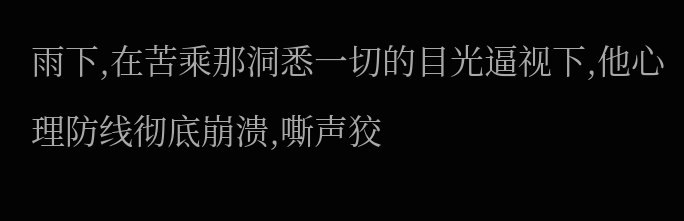雨下,在苦乘那洞悉一切的目光逼视下,他心理防线彻底崩溃,嘶声狡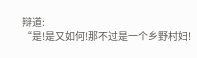辩道:
“是!是又如何!那不过是一个乡野村妇!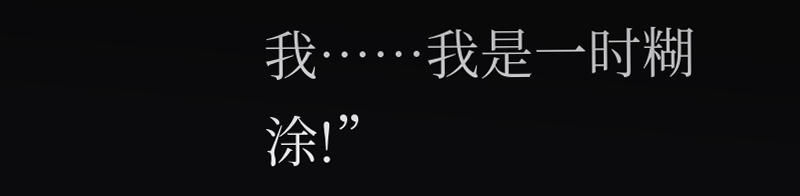我……我是一时糊涂!”